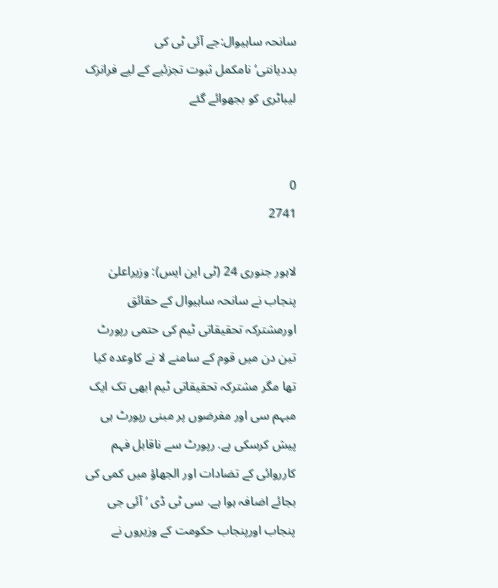سانحہ ساہیوال:جے آئی ٹی کی بددیانتی‘نامکمل ثبوت تجزئیے کے لیے فرانزک لیباٹری کو بجھوائے گئے


0
2741

لاہور جنوری 24 (ٹی این ایس): وزیراعلیٰ پنجاب نے سانحہ ساہیوال کے حقائق اورمشترکہ تحقیقاتی ٹیم کی حتمی رپورٹ تین دن میں قوم کے سامنے لا نے کاوعدہ کیا تھا مگر مشترکہ تحقیقاتی ٹیم ابھی تک ایک مبہم سی اور مفرضوں پر مبنی رپورٹ ہی پیش کرسکی ہے. رپورٹ سے ناقابل فہم کارروائی کے تضادات اور الجھاؤ میں کمی کی بجائے اضافہ ہوا ہے. سی ٹی ڈی ‘ آئی جی پنجاب اورپنجاب حکومت کے وزیروں نے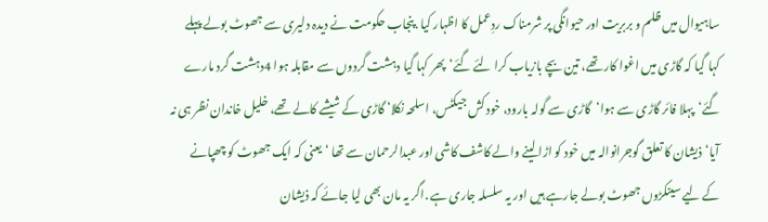ساہیوال میں ظلم و بربریت اور حیوانگی پر شرمناک ردِعمل کا اظہار کیا .پنجاب حکومت نے دیدہ دلیری سے جھوٹ بولے پہلے کہا گیا کہ گاڑی میں اغوا کار تھے، تین بچے بازیاب کرا لئے گئے‘پھر کہا گیا دہشت گردوں سے مقابلہ ہوا 4دہشت گرد مارے گئے‘پہلا فائر گاڑی سے ہوا‘گاڑی سے گولہ بارود، خود کش جیکٹس، اسلحہ نکلا‘ گاڑی کے شیشے کالے تھے، خلیل خاندان نظر ہی نہ آیا‘ذیشان کا تعلق گوجرانوالہ میں خود کو اڑا لینے والے کاشف کاشی اور عبدالرحمان سے تھا ‘ یعنی کہ ایک جھوٹ کو چھپانے کے لیے سینکڑوں جھوٹ بولے جارہے ہیں اور یہ سلسلہ جاری ہے .اگر یہ مان بھی لیا جائے کہ ذیشان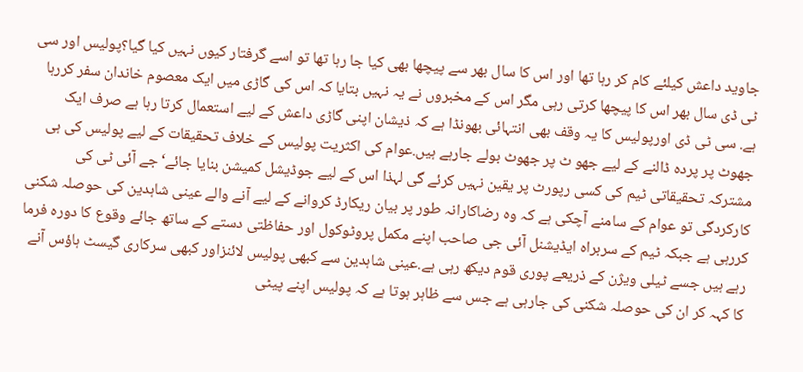جاوید داعش کیلئے کام کر رہا تھا اور اس کا سال بھر سے پیچھا بھی کیا جا رہا تھا تو اسے گرفتار کیوں نہیں کیا گیا؟پولیس اور سی ٹی ڈی سال بھر اس کا پیچھا کرتی رہی مگر اس کے مخبروں نے یہ نہیں بتایا کہ اس کی گاڑی میں ایک معصوم خاندان سفر کررہا ہے. سی ٹی ڈی اورپولیس کا یہ وقف بھی انتہائی بھونڈا ہے کہ ذیشان اپنی گاڑی داعش کے لیے استعمال کرتا رہا ہے صرف ایک جھوٹ پر پردہ ڈالنے کے لیے جھو ٹ پر جھوٹ بولے جارہے ہیں.عوام کی اکثریت پولیس کے خلاف تحقیقات کے لیے پولیس کی ہی مشترکہ تحقیقاتی ٹیم کی کسی رپورٹ پر یقین نہیں کرئے گی لہذا اس کے لیے جوڈیشل کمیشن بنایا جائے‘جے آئی ٹی کی کارکردگی تو عوام کے سامنے آچکی ہے کہ وہ رضاکارانہ طور پر بیان ریکارڈ کروانے کے لیے آنے والے عینی شاہدین کی حوصلہ شکنی کررہی ہے جبکہ ٹیم کے سربراہ ایڈیشنل آئی جی صاحب اپنے مکمل پروٹوکول اور حفاظتی دستے کے ساتھ جائے وقوع کا دورہ فرما رہے ہیں جسے ٹیلی ویژن کے ذریعے پوری قوم دیکھ رہی ہے.عینی شاہدین سے کبھی پولیس لائنزاور کبھی سرکاری گیسٹ ہاؤس آنے کا کہہ کر ان کی حوصلہ شکنی کی جارہی ہے جس سے ظاہر ہوتا ہے کہ پولیس اپنے پیٹی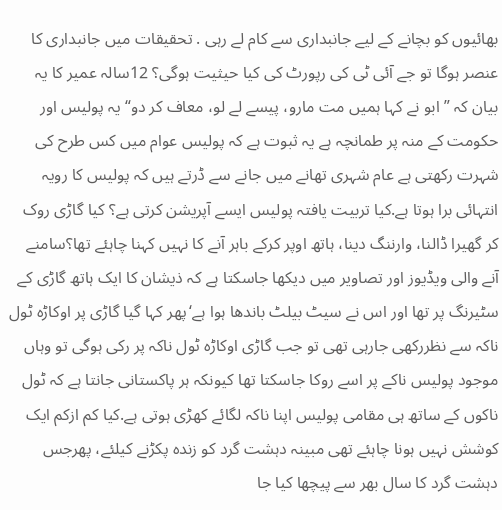بھائیوں کو بچانے کے لیے جانبداری سے کام لے رہی . تحقیقات میں جانبداری کا عنصر ہوگا تو جے آئی ٹی کی رپورٹ کی کیا حیثیت ہوگی؟ 12سالہ عمیر کا یہ بیان کہ ”ابو نے کہا ہمیں مت مارو، پیسے لے لو، معاف کر دو“ یہ پولیس اور حکومت کے منہ پر طمانچہ ہے یہ ثبوت ہے کہ پولیس عوام میں کس طرح کی شہرت رکھتی ہے عام شہری تھانے میں جانے سے ڈرتے ہیں کہ پولیس کا رویہ انتہائی برا ہوتا ہے.کیا تربیت یافتہ پولیس ایسے آپریشن کرتی ہے؟ کیا گاڑی روک کر گھیرا ڈالنا، وارننگ دینا، ہاتھ اوپر کرکے باہر آنے کا نہیں کہنا چاہئے تھا؟سامنے آنے والی ویڈیوز اور تصاویر میں دیکھا جاسکتا ہے کہ ذیشان کا ایک ہاتھ گاڑی کے سٹیرنگ پر تھا اور اس نے سیٹ بیلٹ باندھا ہوا ہے‘پھر کہا گیا گاڑی پر اوکاڑہ ٹول ناکہ سے نظررکھی جارہی تھی تو جب گاڑی اوکاڑہ ٹول ناکہ پر رکی ہوگی تو وہاں موجود پولیس ناکے پر اسے روکا جاسکتا تھا کیونکہ ہر پاکستانی جانتا ہے کہ ٹول ناکوں کے ساتھ ہی مقامی پولیس اپنا ناکہ لگائے کھڑی ہوتی ہے.کیا کم ازکم ایک کوشش نہیں ہونا چاہئے تھی مبینہ دہشت گرد کو زندہ پکڑنے کیلئے، پھرجس دہشت گرد کا سال بھر سے پیچھا کیا جا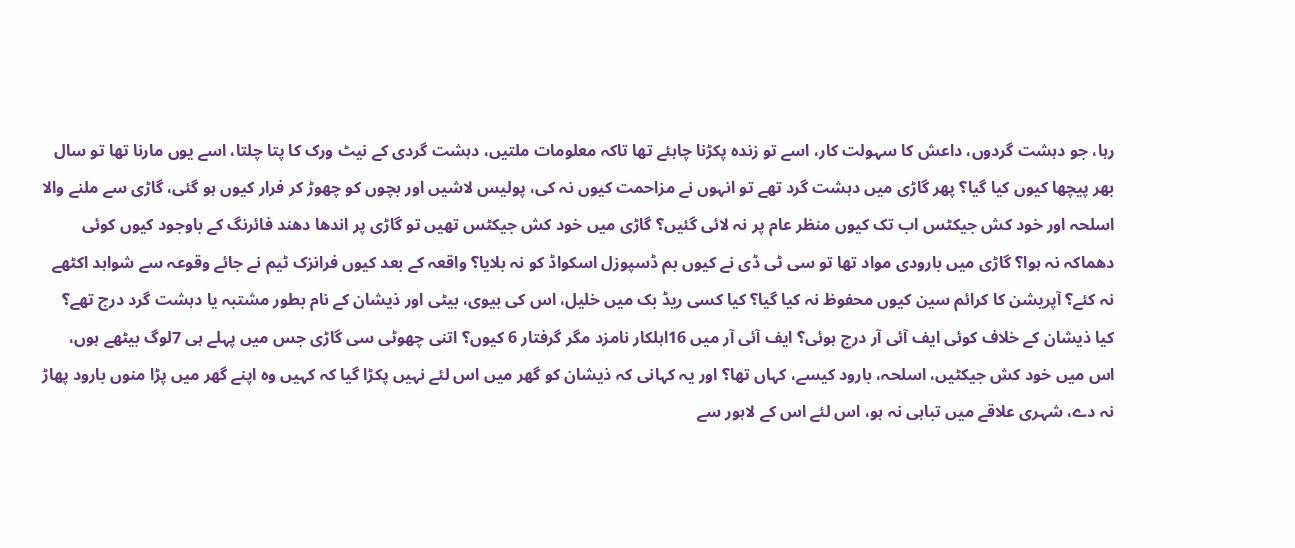رہا، جو دہشت گردوں، داعش کا سہولت کار، اسے تو زندہ پکڑنا چاہئے تھا تاکہ معلومات ملتیں، دہشت گردی کے نیٹ ورک کا پتا چلتا، اسے یوں مارنا تھا تو سال بھر پیچھا کیوں کیا گیا؟ پھر گاڑی میں دہشت گرد تھے تو انہوں نے مزاحمت کیوں نہ کی، پولیس لاشیں اور بچوں کو چھوڑ کر فرار کیوں ہو گئی، گاڑی سے ملنے والا اسلحہ اور خود کش جیکٹس اب تک کیوں منظر عام پر نہ لائی گئیں؟ گاڑی میں خود کش جیکٹس تھیں تو گاڑی پر اندھا دھند فائرنگ کے باوجود کیوں کوئی دھماکہ نہ ہوا؟ گاڑی میں بارودی مواد تھا تو سی ٹی ڈی نے کیوں بم ڈسپوزل اسکواڈ کو نہ بلایا؟ واقعہ کے بعد کیوں فرانزک ٹیم نے جائے وقوعہ سے شواہد اکٹھے نہ کئے؟ آپریشن کا کرائم سین کیوں محفوظ نہ کیا گیا؟ کیا کسی ریڈ بک میں خلیل، اس کی بیوی، بیٹی اور ذیشان کے نام بطور مشتبہ یا دہشت گرد درج تھے؟ کیا ذیشان کے خلاف کوئی ایف آئی آر درج ہوئی؟ ایف آئی آر میں 16اہلکار نامزد مگر گرفتار 6 کیوں؟ اتنی چھوٹی سی گاڑی جس میں پہلے ہی 7لوگ بیٹھے ہوں، اس میں خود کش جیکٹیں، اسلحہ، بارود کیسے، کہاں تھا؟ اور یہ کہانی کہ ذیشان کو گھر میں اس لئے نہیں پکڑا گیا کہ کہیں وہ اپنے گھر میں پڑا منوں بارود پھاڑ نہ دے، شہری علاقے میں تباہی نہ ہو، اس لئے اس کے لاہور سے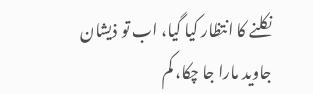نکلنے کا انتظار کیا گیا، اب تو ذیشان جاوید مارا جا چکا، کم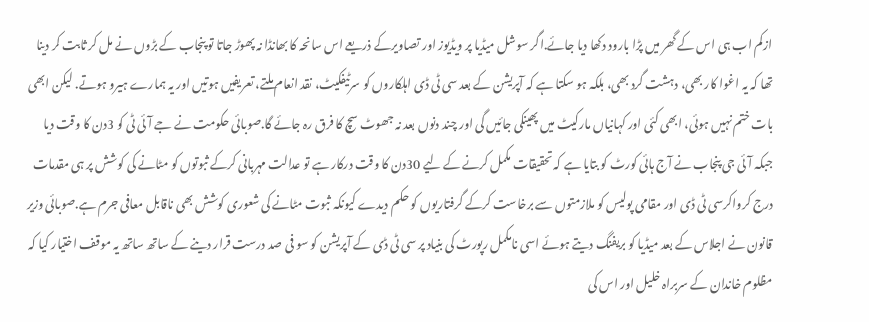ازکم اب ہی اس کے گھر میں پڑا بارود دکھا دیا جائے.اگر سوشل میڈیا پر ویڈیوز اور تصاویرکے ذریعے اس سانحہ کا بھانڈا نہ پھوڑ جاتا تو پنجاب کے بڑوں نے مل کر ثابت کر دینا تھا کہ یہ اغوا کار بھی، دہشت گرد بھی، بلکہ ہو سکتا ہے کہ آپریشن کے بعد سی ٹی ڈی اہلکاروں کو سرٹیفکیٹ، نقد انعام ملتے، تعریفیں ہوتیں اور یہ ہمارے ہیرو ہوتے. لیکن ابھی بات ختم نہیں ہوئی، ابھی کئی اور کہانیاں مارکیٹ میں پھینکی جائیں گی اور چند دنوں بعد نہ جھوٹ سچ کا فرق رہ جائے گا.صوبائی حکومت نے جے آئی ٹی کو 3دن کا وقت دیا جبکہ آئی جی پنجاب نے آج ہائی کورٹ کو بتایا ہے کہ تحقیقات مکمل کرنے کے لیے 30دن کا وقت درکار ہے تو عدالت مہربانی کرکے ثبوتوں کو مٹانے کی کوشش پر ہی مقدمات درج کرواکرسی ٹی ڈی اور مقامی پولیس کو ملازمتوں سے برخاست کرکے گرفتاریوں کو حکم دیدے کیونکہ ثبوت مٹانے کی شعوری کوشش بھی ناقابل معافی جرم ہے.صوبائی وزیر قانون نے اجلاس کے بعد میڈیا کو بریفنگ دیتے ہوئے اسی نامکمل رپورٹ کی بنیاد پر سی ٹی ڈی کے آپریشن کو سو فی صد درست قرار دینے کے ساتھ ساتھ یہ موقف اختیار کیا کہ مظلوم خاندان کے سربراہ خلیل اور اس کی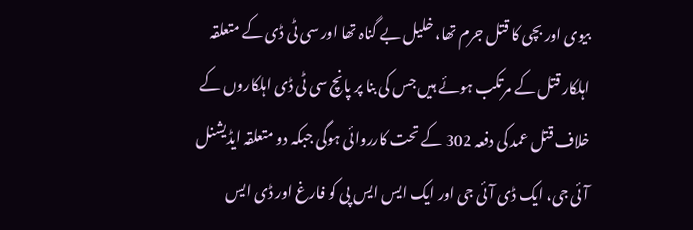بیوی اور بچی کا قتل جرم تھا، خلیل بے گناہ تھا اور سی ٹی ڈی کے متعلقہ اہلکار قتل کے مرتکب ہوئے ہیں جس کی بنا پر پانچ سی ٹی ڈی اہلکاروں کے خلاف قتل عمد کی دفعہ 302 کے تحت کارروائی ہوگی جبکہ دو متعلقہ ایڈیشنل آئی جی، ایک ڈی آئی جی اور ایک ایس ایس پی کو فارغ اور ڈی ایس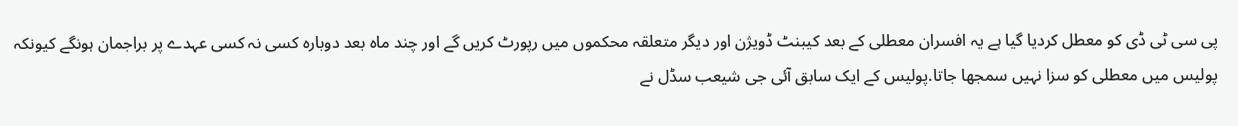پی سی ٹی ڈی کو معطل کردیا گیا ہے یہ افسران معطلی کے بعد کیبنٹ ڈویژن اور دیگر متعلقہ محکموں میں رپورٹ کریں گے اور چند ماہ بعد دوبارہ کسی نہ کسی عہدے پر براجمان ہونگے کیونکہ پولیس میں معطلی کو سزا نہیں سمجھا جاتا.پولیس کے ایک سابق آئی جی شیعب سڈل نے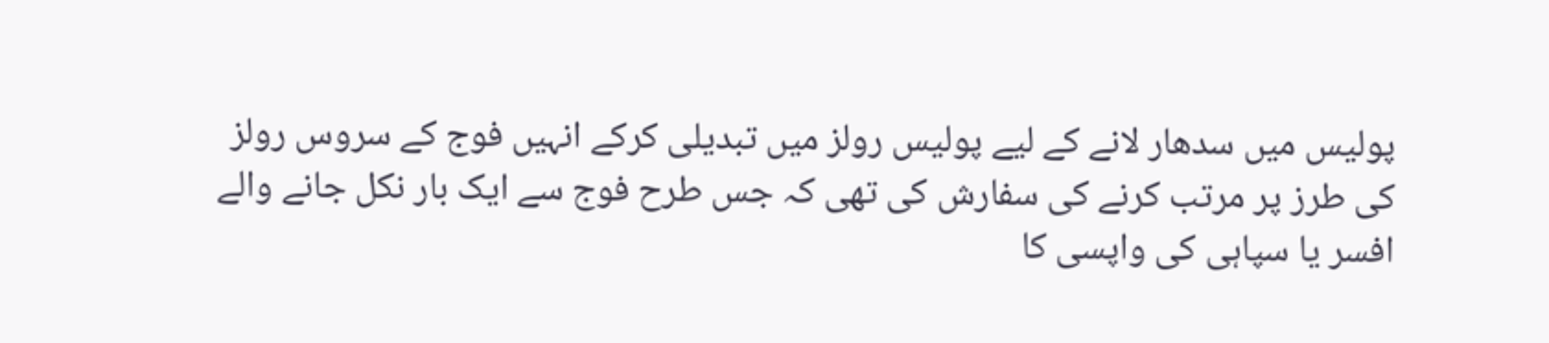پولیس میں سدھار لانے کے لیے پولیس رولز میں تبدیلی کرکے انہیں فوج کے سروس رولز کی طرز پر مرتب کرنے کی سفارش کی تھی کہ جس طرح فوج سے ایک بار نکل جانے والے افسر یا سپاہی کی واپسی کا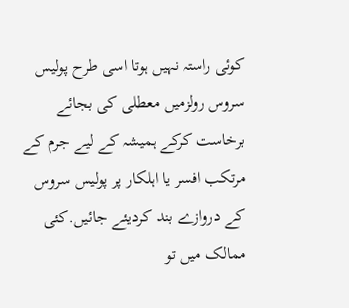کوئی راستہ نہیں ہوتا اسی طرح پولیس سروس رولزمیں معطلی کی بجائے برخاست کرکے ہمیشہ کے لیے جرم کے مرتکب افسر یا اہلکار پر پولیس سروس کے دروازے بند کردیئے جائیں.کئی ممالک میں تو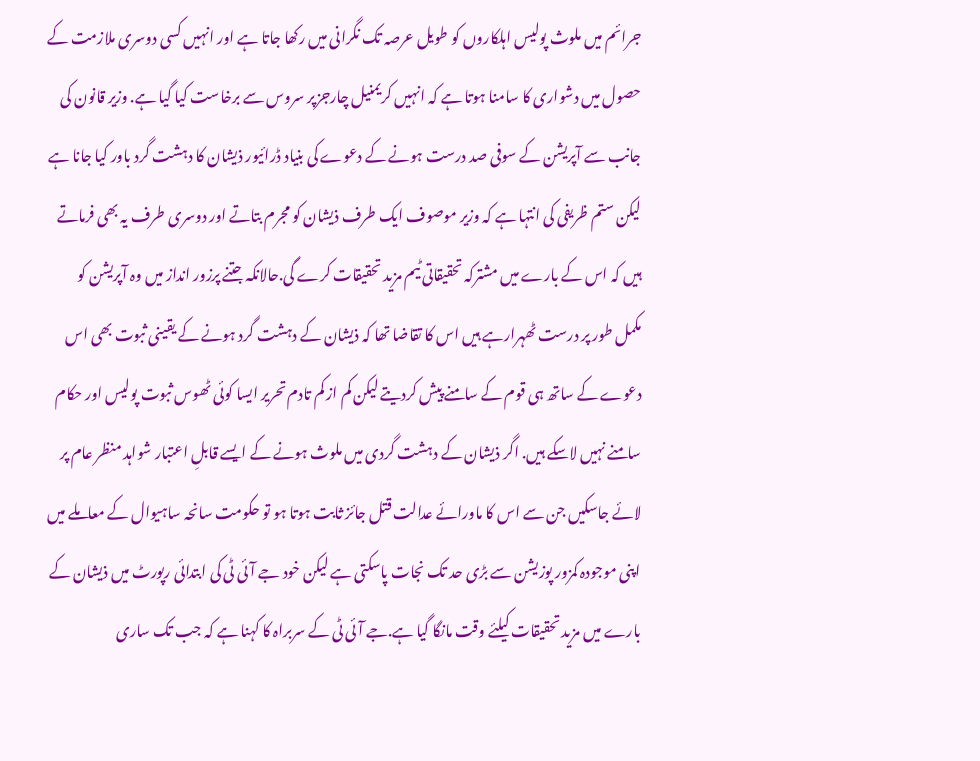جرائم میں ملوث پولیس اہلکاروں کو طویل عرصہ تک نگرانی میں رکھا جاتا ہے اور انہیں کسی دوسری ملازمت کے حصول میں دشواری کا سامنا ہوتا ہے کہ انہیں کریمنیل چارجزپر سروس سے برخاست کیا گیا ہے. وزیر قانون کی جانب سے آپریشن کے سوفی صد درست ہونے کے دعوے کی بنیاد ڈرائیور ذیشان کا دہشت گرد باور کیا جانا ہے لیکن ستم ظریفی کی انتہا ہے کہ وزیر موصوف ایک طرف ذیشان کو مجرم بتاتے اور دوسری طرف یہ بھی فرماتے ہیں کہ اس کے بارے میں مشترکہ تحقیقاتی ٹیم مزید تحقیقات کرے گی.حالانکہ جتنے پرزور انداز میں وہ آپریشن کو مکمل طور پر درست ٹھہرارہے ہیں اس کا تقاضا تھا کہ ذیشان کے دہشت گرد ہونے کے یقینی ثبوت بھی اس دعوے کے ساتھ ہی قوم کے سامنے پیش کردیتے لیکن کم از کم تادم تحریر ایسا کوئی ٹھوس ثبوت پولیس اور حکام سامنے نہیں لاسکے ہیں. اگر ذیشان کے دہشت گردی میں ملوث ہونے کے ایسے قابلِ اعتبار شواہد منظر عام پر لائے جاسکیں جن سے اس کا ماورائے عدالت قتل جائز ثابت ہوتا ہو تو حکومت سانحہ ساہیوال کے معاملے میں اپنی موجودہ کمزور پوزیشن سے بڑی حد تک نجات پاسکتی ہے لیکن خود جے آئی ٹی کی ابتدائی رپورٹ میں ذیشان کے بارے میں مزید تحقیقات کیلئے وقت مانگا گیا ہے.جے آئی ٹی کے سربراہ کا کہنا ہے کہ جب تک ساری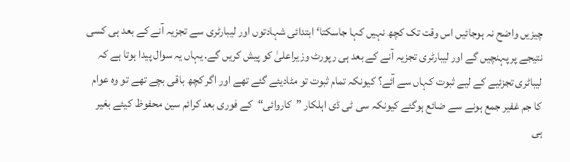چیزیں واضح نہ ہوجائیں اس وقت تک کچھ نہیں کہا جاسکتا‘ ابتدائی شہادتوں اور لیبارٹری سے تجزیہ آنے کے بعد ہی کسی نتیجے پر پہنچیں گے اور لیبارٹری تجزیہ آنے کے بعد ہی رپورٹ وزیراعلیٰ کو پیش کریں گے. یہاں یہ سوال پیدا ہوتا ہے کہ لیباٹری تجزئیے کے لیے ثبوت کہاں سے آئے؟ کیونکہ تمام ثبوت تو مٹادیئے گئے تھے اور اگر کچھ باقی بچے تھے تو وہ عوام کا جم غفیر جمع ہونے سے ضائع ہوگئے کیونکہ سی ٹی ڈی اہلکار ”کاروائی“کے فوری بعد کرائم سین محفوظ کیئے بغیر ہی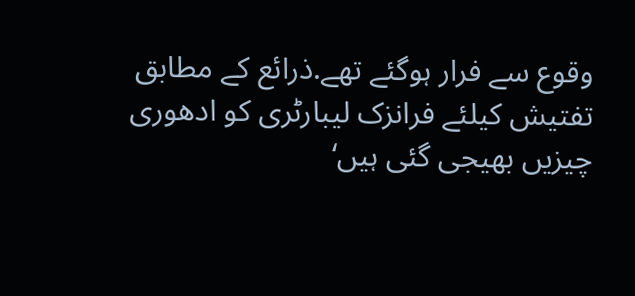وقوع سے فرار ہوگئے تھے.ذرائع کے مطابق تفتیش کیلئے فرانزک لیبارٹری کو ادھوری چیزیں بھیجی گئی ہیں‘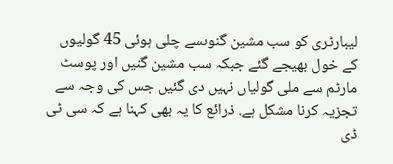لیبارٹری کو سب مشین گنوںسے چلی ہوئی 45 گولیوں کے خول بھیجے گئے جبکہ سب مشین گنیں اور پوسٹ مارٹم سے ملی گولیاں نہیں دی گئیں جس کی وجہ سے تجزیہ کرنا مشکل ہے. ذرائع کا یہ بھی کہنا ہے کہ سی ٹی ڈی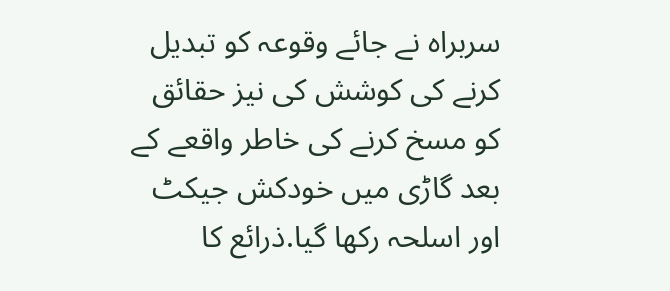سربراہ نے جائے وقوعہ کو تبدیل کرنے کی کوشش کی نیز حقائق کو مسخ کرنے کی خاطر واقعے کے بعد گاڑی میں خودکش جیکٹ اور اسلحہ رکھا گیا.ذرائع کا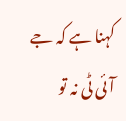کہنا ہے کہ جے آئی ٹی نہ تو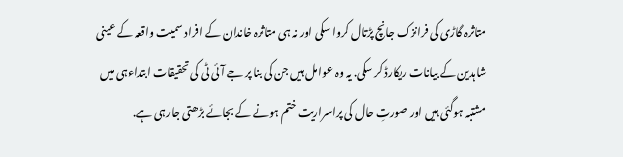متاثرہ گاڑی کی فرانزک جانچ پڑتال کروا سکی اور نہ ہی متاثرہ خاندان کے افراد سمیت واقعہ کے عینی شاہدین کے بیانات ریکارڈ کر سکی. یہ وہ عوامل ہیں جن کی بنا پر جے آئی ٹی کی تحقیقات ابتداءہی میں مشتبہ ہوگئی ہیں اور صورتِ حال کی پراسراریت ختم ہونے کے بجائے بڑھتی جارہی ہے.